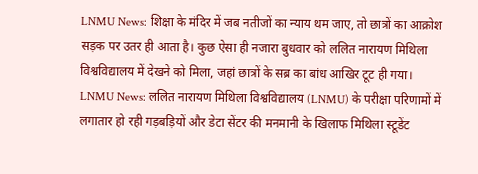LNMU News: शिक्षा के मंदिर में जब नतीजों का न्याय थम जाए, तो छात्रों का आक्रोश सड़क पर उतर ही आता है। कुछ ऐसा ही नजारा बुधवार को ललित नारायण मिथिला विश्वविद्यालय में देखने को मिला, जहां छात्रों के सब्र का बांध आखिर टूट ही गया।
LNMU News: ललित नारायण मिथिला विश्वविद्यालय (LNMU) के परीक्षा परिणामों में लगातार हो रही गड़बड़ियों और डेटा सेंटर की मनमानी के खिलाफ मिथिला स्टूडेंट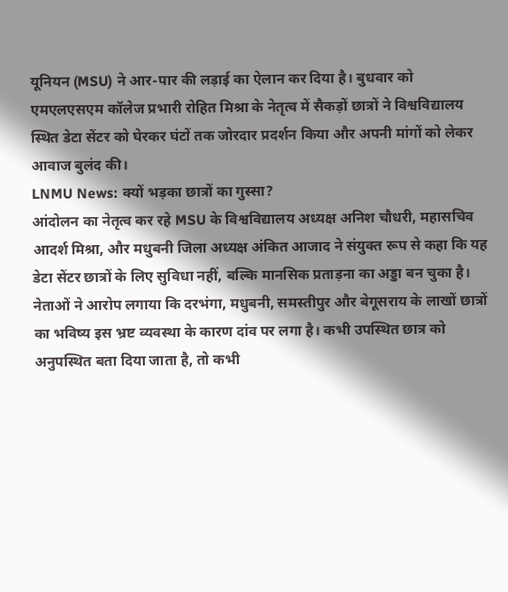यूनियन (MSU) ने आर-पार की लड़ाई का ऐलान कर दिया है। बुधवार को एमएलएसएम कॉलेज प्रभारी रोहित मिश्रा के नेतृत्व में सैकड़ों छात्रों ने विश्वविद्यालय स्थित डेटा सेंटर को घेरकर घंटों तक जोरदार प्रदर्शन किया और अपनी मांगों को लेकर आवाज बुलंद की।
LNMU News: क्यों भड़का छात्रों का गुस्सा?
आंदोलन का नेतृत्व कर रहे MSU के विश्वविद्यालय अध्यक्ष अनिश चौधरी, महासचिव आदर्श मिश्रा, और मधुबनी जिला अध्यक्ष अंकित आजाद ने संयुक्त रूप से कहा कि यह डेटा सेंटर छात्रों के लिए सुविधा नहीं, बल्कि मानसिक प्रताड़ना का अड्डा बन चुका है। नेताओं ने आरोप लगाया कि दरभंगा, मधुबनी, समस्तीपुर और बेगूसराय के लाखों छात्रों का भविष्य इस भ्रष्ट व्यवस्था के कारण दांव पर लगा है। कभी उपस्थित छात्र को अनुपस्थित बता दिया जाता है, तो कभी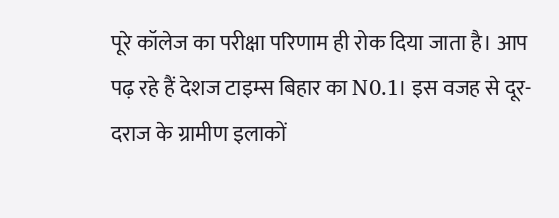पूरे कॉलेज का परीक्षा परिणाम ही रोक दिया जाता है। आप पढ़ रहे हैं देशज टाइम्स बिहार का N0.1। इस वजह से दूर-दराज के ग्रामीण इलाकों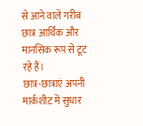से आने वाले गरीब छात्र आर्थिक और मानसिक रूप से टूट रहे हैं।
छात्र-छात्राएं अपनी मार्कशीट में सुधार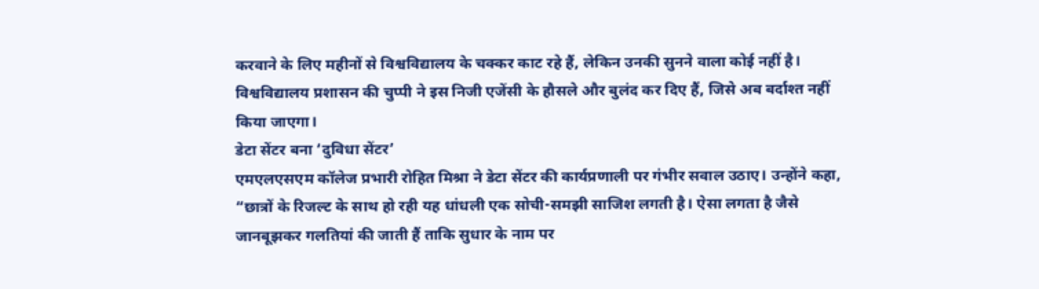करवाने के लिए महीनों से विश्वविद्यालय के चक्कर काट रहे हैं, लेकिन उनकी सुनने वाला कोई नहीं है। विश्वविद्यालय प्रशासन की चुप्पी ने इस निजी एजेंसी के हौसले और बुलंद कर दिए हैं, जिसे अब बर्दाश्त नहीं किया जाएगा।
डेटा सेंटर बना ‘दुविधा सेंटर’
एमएलएसएम कॉलेज प्रभारी रोहित मिश्रा ने डेटा सेंटर की कार्यप्रणाली पर गंभीर सवाल उठाए। उन्होंने कहा, “छात्रों के रिजल्ट के साथ हो रही यह धांधली एक सोची-समझी साजिश लगती है। ऐसा लगता है जैसे जानबूझकर गलतियां की जाती हैं ताकि सुधार के नाम पर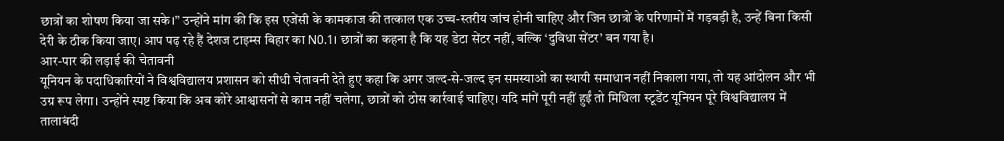छात्रों का शोषण किया जा सके।” उन्होंने मांग की कि इस एजेंसी के कामकाज की तत्काल एक उच्च-स्तरीय जांच होनी चाहिए और जिन छात्रों के परिणामों में गड़बड़ी है, उन्हें बिना किसी देरी के ठीक किया जाए। आप पढ़ रहे हैं देशज टाइम्स बिहार का N0.1। छात्रों का कहना है कि यह डेटा सेंटर नहीं, बल्कि ‘दुविधा सेंटर’ बन गया है।
आर-पार की लड़ाई की चेतावनी
यूनियन के पदाधिकारियों ने विश्वविद्यालय प्रशासन को सीधी चेतावनी देते हुए कहा कि अगर जल्द-से-जल्द इन समस्याओं का स्थायी समाधान नहीं निकाला गया, तो यह आंदोलन और भी उग्र रूप लेगा। उन्होंने स्पष्ट किया कि अब कोरे आश्वासनों से काम नहीं चलेगा, छात्रों को ठोस कार्रवाई चाहिए। यदि मांगें पूरी नहीं हुईं तो मिथिला स्टूडेंट यूनियन पूरे विश्वविद्यालय में तालाबंदी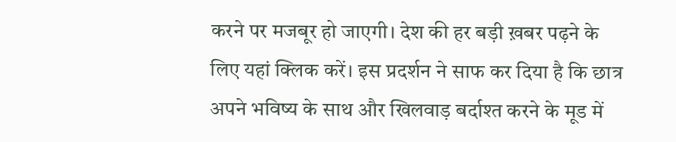करने पर मजबूर हो जाएगी। देश की हर बड़ी ख़बर पढ़ने के लिए यहां क्लिक करें। इस प्रदर्शन ने साफ कर दिया है कि छात्र अपने भविष्य के साथ और खिलवाड़ बर्दाश्त करने के मूड में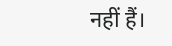नहीं हैं।